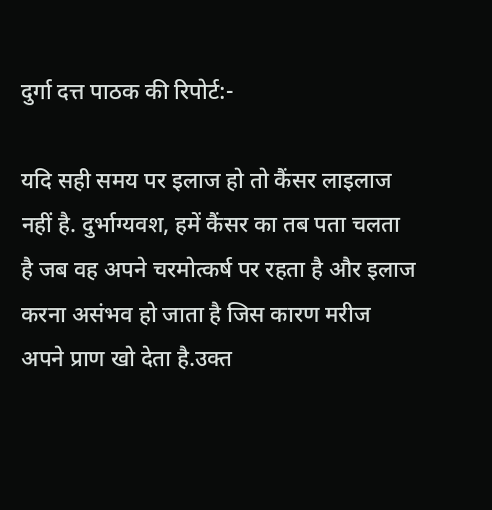दुर्गा दत्त पाठक की रिपोर्ट:-

यदि सही समय पर इलाज हो तो कैंसर लाइलाज नहीं है. दुर्भाग्यवश, हमें कैंसर का तब पता चलता है जब वह अपने चरमोत्कर्ष पर रहता है और इलाज करना असंभव हो जाता है जिस कारण मरीज अपने प्राण खो देता है.उक्त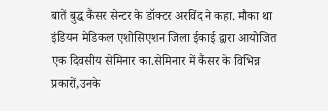बातें बुद्ध कैंसर सेन्टर के डॉक्टर अरविंद ने कहा. मौका था इंडियन मेडिकल एशोसिएशन जिला ईकाई द्वारा आयोजित एक दिवसीय सेमिनार का.सेमिनार में कैंसर के विभिन्न प्रकारों,उनके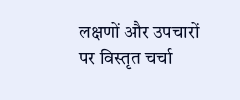लक्षणों और उपचारों पर विस्तृत चर्चा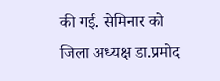की गई. सेमिनार को जिला अध्यक्ष डा.प्रमोद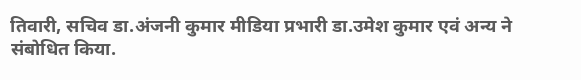तिवारी, सचिव डा.अंजनी कुमार मीडिया प्रभारी डा.उमेश कुमार एवं अन्य ने संबोधित किया.